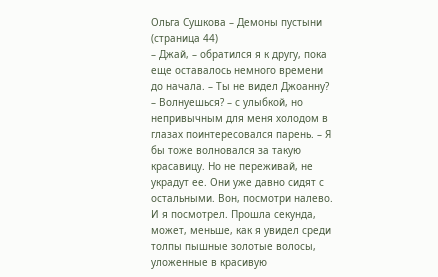Ольга Сушкова – Демоны пустыни (страница 44)
– Джай, – обратился я к другу, пока еще оставалось немного времени до начала. – Ты не видел Джоанну?
– Волнуешься? – с улыбкой, но непривычным для меня холодом в глазах поинтересовался парень. – Я бы тоже волновался за такую красавицу. Но не переживай, не украдут ее. Они уже давно сидят с остальными. Вон, посмотри налево.
И я посмотрел. Прошла секунда, может, меньше, как я увидел среди толпы пышные золотые волосы, уложенные в красивую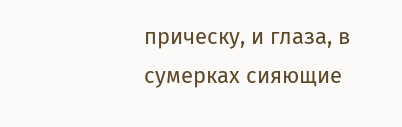прическу, и глаза, в сумерках сияющие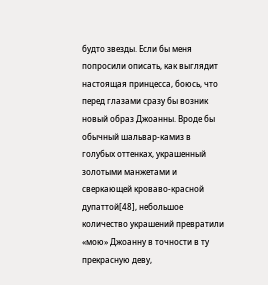будто звезды. Если бы меня попросили описать, как выглядит настоящая принцесса, боюсь, что перед глазами сразу бы возник новый образ Джоанны. Вроде бы обычный шальвар-камиз в голубых оттенках, украшенный золотыми манжетами и сверкающей кроваво-красной дупаттой[48], небольшое количество украшений превратили «мою» Джоанну в точности в ту прекрасную деву,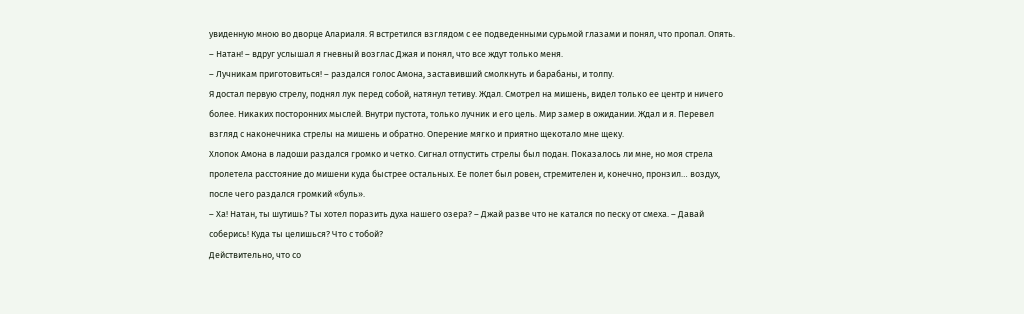увиденную мною во дворце Алариаля. Я встретился взглядом с ее подведенными сурьмой глазами и понял, что пропал. Опять.
– Натан! – вдруг услышал я гневный возглас Джая и понял, что все ждут только меня.
– Лучникам приготовиться! – раздался голос Амона, заставивший смолкнуть и барабаны, и толпу.
Я достал первую стрелу, поднял лук перед собой, натянул тетиву. Ждал. Смотрел на мишень, видел только ее центр и ничего более. Никаких посторонних мыслей. Внутри пустота, только лучник и его цель. Мир замер в ожидании. Ждал и я. Перевел взгляд с наконечника стрелы на мишень и обратно. Оперение мягко и приятно щекотало мне щеку.
Хлопок Амона в ладоши раздался громко и четко. Сигнал отпустить стрелы был подан. Показалось ли мне, но моя стрела пролетела расстояние до мишени куда быстрее остальных. Ее полет был ровен, стремителен и, конечно, пронзил… воздух, после чего раздался громкий «буль».
– Ха! Натан, ты шутишь? Ты хотел поразить духа нашего озера? – Джай разве что не катался по песку от смеха. – Давай соберись! Куда ты целишься? Что с тобой?
Действительно, что со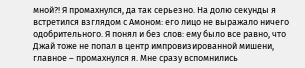мной?! Я промахнулся, да так серьезно. На долю секунды я встретился взглядом с Амоном: его лицо не выражало ничего одобрительного. Я понял и без слов: ему было все равно, что Джай тоже не попал в центр импровизированной мишени, главное – промахнулся я. Мне сразу вспомнились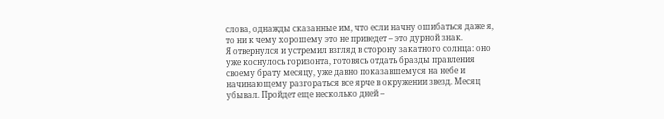слова, однажды сказанные им, что если начну ошибаться даже я, то ни к чему хорошему это не приведет – это дурной знак.
Я отвернулся и устремил взгляд в сторону закатного солнца: оно уже коснулось горизонта, готовясь отдать бразды правления своему брату месяцу, уже давно показавшемуся на небе и начинающему разгораться все ярче в окружении звезд. Месяц убывал. Пройдет еще несколько дней –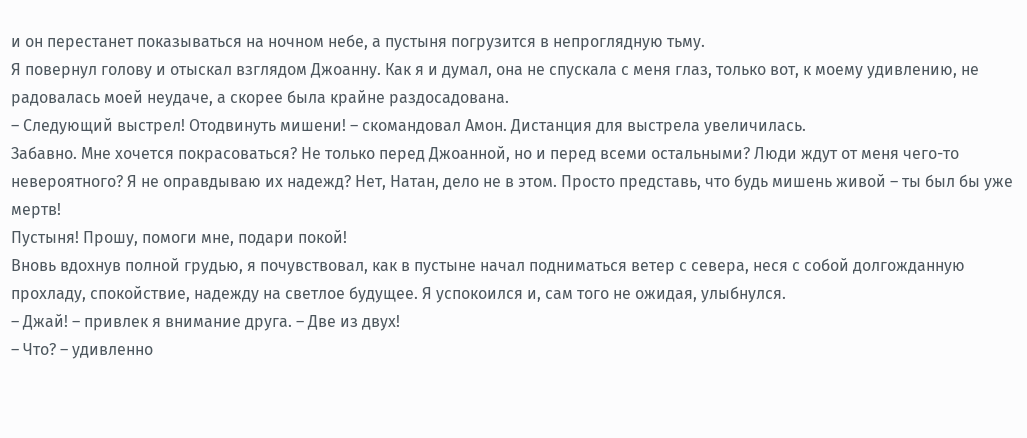и он перестанет показываться на ночном небе, а пустыня погрузится в непроглядную тьму.
Я повернул голову и отыскал взглядом Джоанну. Как я и думал, она не спускала с меня глаз, только вот, к моему удивлению, не радовалась моей неудаче, а скорее была крайне раздосадована.
– Следующий выстрел! Отодвинуть мишени! – скомандовал Амон. Дистанция для выстрела увеличилась.
Забавно. Мне хочется покрасоваться? Не только перед Джоанной, но и перед всеми остальными? Люди ждут от меня чего-то невероятного? Я не оправдываю их надежд? Нет, Натан, дело не в этом. Просто представь, что будь мишень живой – ты был бы уже мертв!
Пустыня! Прошу, помоги мне, подари покой!
Вновь вдохнув полной грудью, я почувствовал, как в пустыне начал подниматься ветер с севера, неся с собой долгожданную прохладу, спокойствие, надежду на светлое будущее. Я успокоился и, сам того не ожидая, улыбнулся.
– Джай! – привлек я внимание друга. – Две из двух!
– Что? – удивленно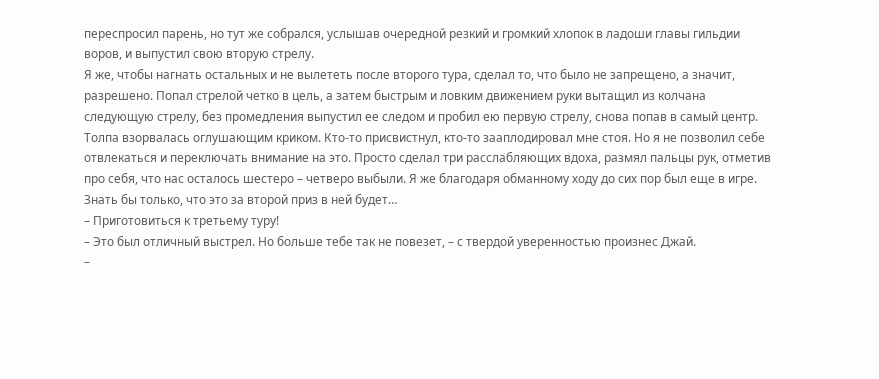переспросил парень, но тут же собрался, услышав очередной резкий и громкий хлопок в ладоши главы гильдии воров, и выпустил свою вторую стрелу.
Я же, чтобы нагнать остальных и не вылететь после второго тура, сделал то, что было не запрещено, а значит, разрешено. Попал стрелой четко в цель, а затем быстрым и ловким движением руки вытащил из колчана следующую стрелу, без промедления выпустил ее следом и пробил ею первую стрелу, снова попав в самый центр. Толпа взорвалась оглушающим криком. Кто-то присвистнул, кто-то зааплодировал мне стоя. Но я не позволил себе отвлекаться и переключать внимание на это. Просто сделал три расслабляющих вдоха, размял пальцы рук, отметив про себя, что нас осталось шестеро – четверо выбыли. Я же благодаря обманному ходу до сих пор был еще в игре. Знать бы только, что это за второй приз в ней будет…
– Приготовиться к третьему туру!
– Это был отличный выстрел. Но больше тебе так не повезет, – с твердой уверенностью произнес Джай.
–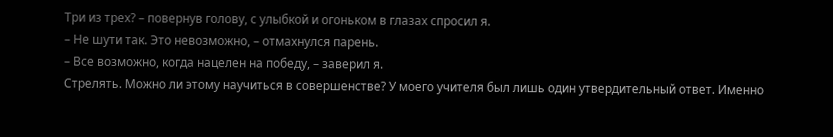Три из трех? – повернув голову, с улыбкой и огоньком в глазах спросил я.
– Не шути так. Это невозможно, – отмахнулся парень.
– Все возможно, когда нацелен на победу, – заверил я.
Стрелять. Можно ли этому научиться в совершенстве? У моего учителя был лишь один утвердительный ответ. Именно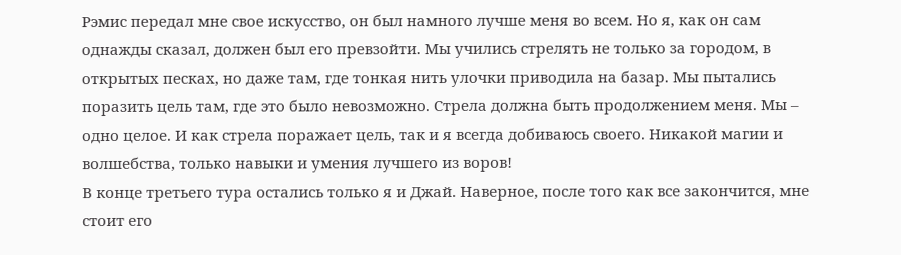Рэмис передал мне свое искусство, он был намного лучше меня во всем. Но я, как он сам однажды сказал, должен был его превзойти. Мы учились стрелять не только за городом, в открытых песках, но даже там, где тонкая нить улочки приводила на базар. Мы пытались поразить цель там, где это было невозможно. Стрела должна быть продолжением меня. Мы – одно целое. И как стрела поражает цель, так и я всегда добиваюсь своего. Никакой магии и волшебства, только навыки и умения лучшего из воров!
В конце третьего тура остались только я и Джай. Наверное, после того как все закончится, мне стоит его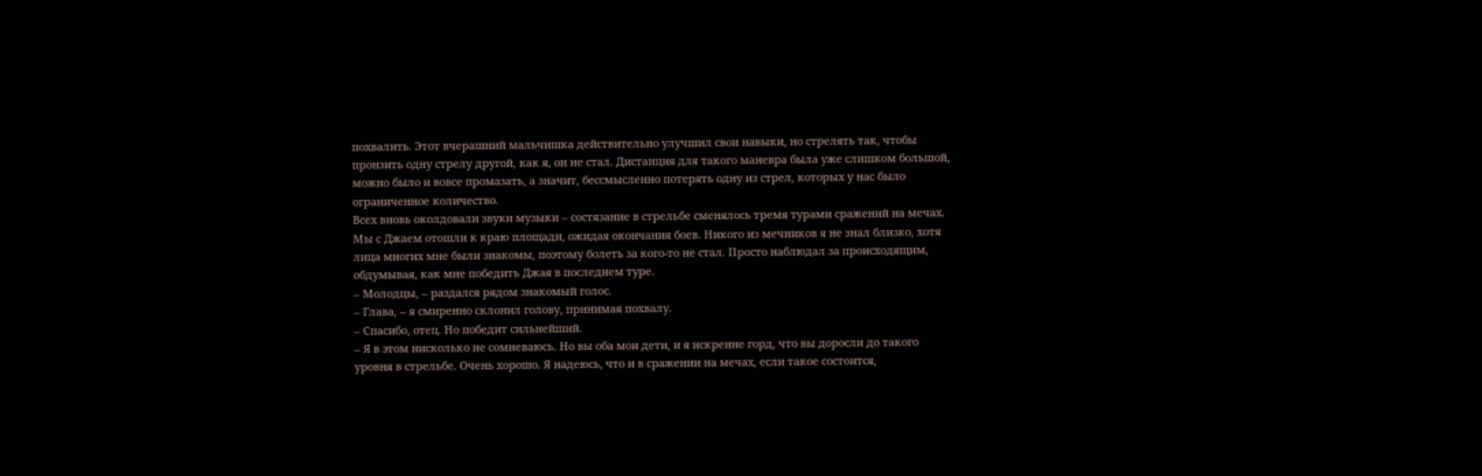похвалить. Этот вчерашний мальчишка действительно улучшил свои навыки, но стрелять так, чтобы пронзить одну стрелу другой, как я, он не стал. Дистанция для такого маневра была уже слишком большой, можно было и вовсе промазать, а значит, бессмысленно потерять одну из стрел, которых у нас было ограниченное количество.
Всех вновь околдовали звуки музыки – состязание в стрельбе сменялось тремя турами сражений на мечах. Мы с Джаем отошли к краю площади, ожидая окончания боев. Никого из мечников я не знал близко, хотя лица многих мне были знакомы, поэтому болеть за кого-то не стал. Просто наблюдал за происходящим, обдумывая, как мне победить Джая в последнем туре.
– Молодцы, – раздался рядом знакомый голос.
– Глава, – я смиренно склонил голову, принимая похвалу.
– Спасибо, отец. Но победит сильнейший.
– Я в этом нисколько не сомневаюсь. Но вы оба мои дети, и я искренне горд, что вы доросли до такого уровня в стрельбе. Очень хорошо. Я надеюсь, что и в сражении на мечах, если такое состоится,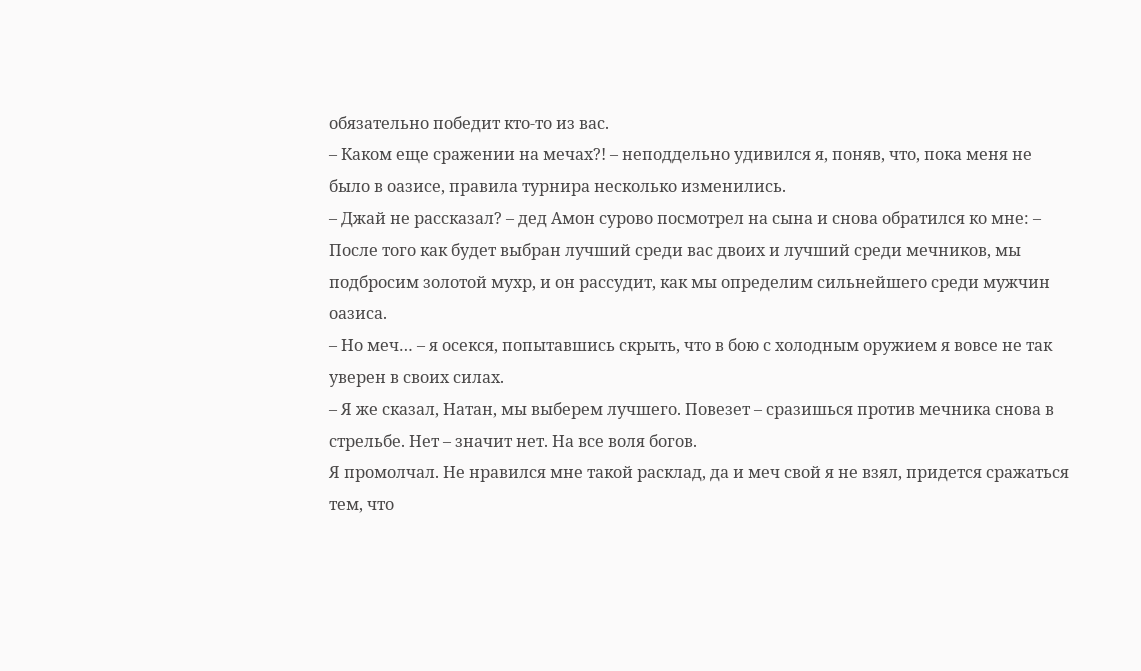обязательно победит кто-то из вас.
– Каком еще сражении на мечах?! – неподдельно удивился я, поняв, что, пока меня не было в оазисе, правила турнира несколько изменились.
– Джай не рассказал? – дед Амон сурово посмотрел на сына и снова обратился ко мне: – После того как будет выбран лучший среди вас двоих и лучший среди мечников, мы подбросим золотой мухр, и он рассудит, как мы определим сильнейшего среди мужчин оазиса.
– Но меч… – я осекся, попытавшись скрыть, что в бою с холодным оружием я вовсе не так уверен в своих силах.
– Я же сказал, Натан, мы выберем лучшего. Повезет – сразишься против мечника снова в стрельбе. Нет – значит нет. На все воля богов.
Я промолчал. Не нравился мне такой расклад, да и меч свой я не взял, придется сражаться тем, что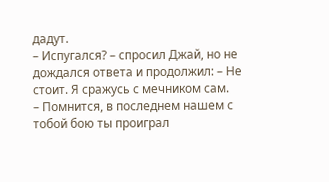дадут.
– Испугался? – спросил Джай, но не дождался ответа и продолжил: – Не стоит. Я сражусь с мечником сам.
– Помнится, в последнем нашем с тобой бою ты проиграл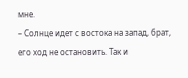мне.
– Солнце идет с востока на запад, брат, его ход не остановить. Так и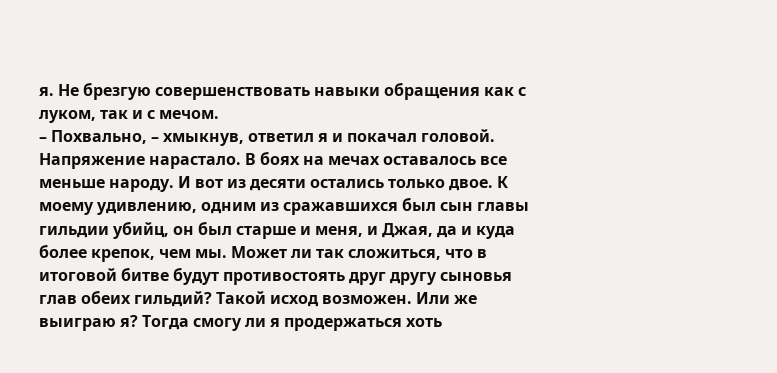я. Не брезгую совершенствовать навыки обращения как с луком, так и с мечом.
– Похвально, – хмыкнув, ответил я и покачал головой.
Напряжение нарастало. В боях на мечах оставалось все меньше народу. И вот из десяти остались только двое. К моему удивлению, одним из сражавшихся был сын главы гильдии убийц, он был старше и меня, и Джая, да и куда более крепок, чем мы. Может ли так сложиться, что в итоговой битве будут противостоять друг другу сыновья глав обеих гильдий? Такой исход возможен. Или же выиграю я? Тогда смогу ли я продержаться хоть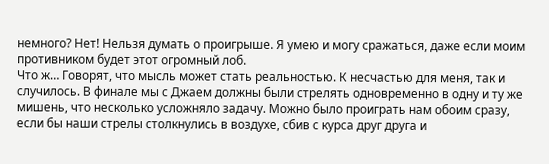немного? Нет! Нельзя думать о проигрыше. Я умею и могу сражаться, даже если моим противником будет этот огромный лоб.
Что ж… Говорят, что мысль может стать реальностью. К несчастью для меня, так и случилось. В финале мы с Джаем должны были стрелять одновременно в одну и ту же мишень, что несколько усложняло задачу. Можно было проиграть нам обоим сразу, если бы наши стрелы столкнулись в воздухе, сбив с курса друг друга и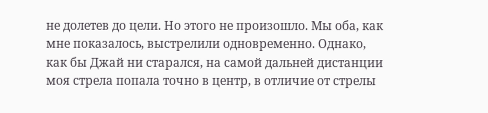не долетев до цели. Но этого не произошло. Мы оба, как мне показалось, выстрелили одновременно. Однако, как бы Джай ни старался, на самой дальней дистанции моя стрела попала точно в центр, в отличие от стрелы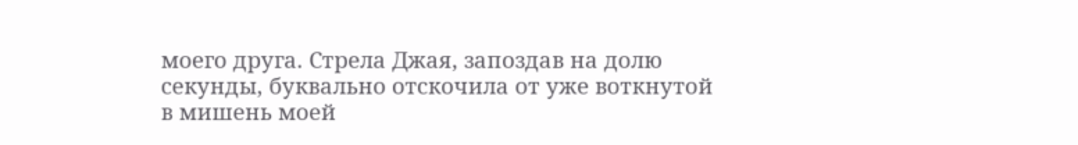моего друга. Стрела Джая, запоздав на долю секунды, буквально отскочила от уже воткнутой в мишень моей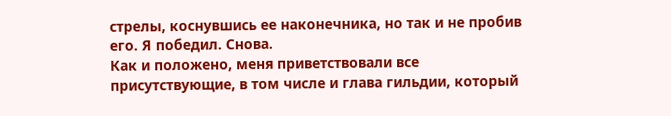стрелы, коснувшись ее наконечника, но так и не пробив его. Я победил. Снова.
Как и положено, меня приветствовали все присутствующие, в том числе и глава гильдии, который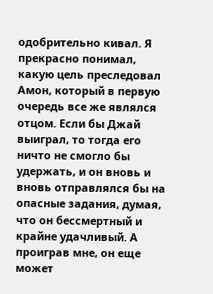одобрительно кивал. Я прекрасно понимал, какую цель преследовал Амон, который в первую очередь все же являлся отцом. Если бы Джай выиграл, то тогда его ничто не смогло бы удержать, и он вновь и вновь отправлялся бы на опасные задания, думая, что он бессмертный и крайне удачливый. А проиграв мне, он еще может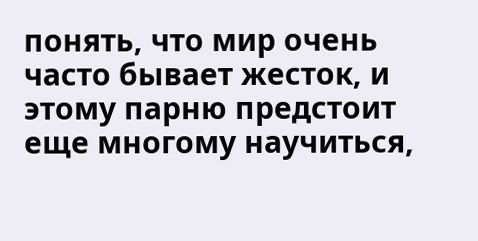понять, что мир очень часто бывает жесток, и этому парню предстоит еще многому научиться,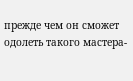прежде чем он сможет одолеть такого мастера-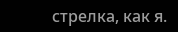стрелка, как я.